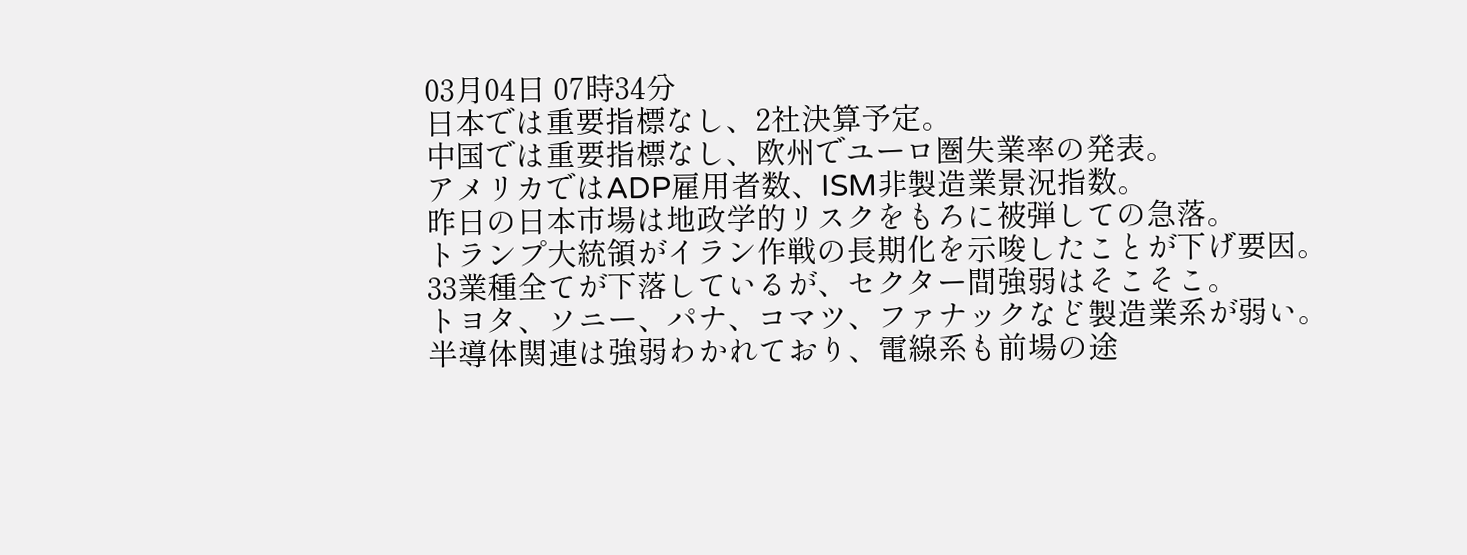03月04日 07時34分
日本では重要指標なし、2社決算予定。
中国では重要指標なし、欧州でユーロ圏失業率の発表。
アメリカではADP雇用者数、ISM非製造業景況指数。
昨日の日本市場は地政学的リスクをもろに被弾しての急落。
トランプ大統領がイラン作戦の長期化を示唆したことが下げ要因。
33業種全てが下落しているが、セクター間強弱はそこそこ。
トヨタ、ソニー、パナ、コマツ、ファナックなど製造業系が弱い。
半導体関連は強弱わかれており、電線系も前場の途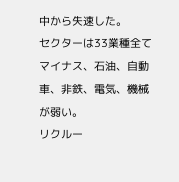中から失速した。
セクターは33業種全てマイナス、石油、自動車、非鉄、電気、機械が弱い。
リクルー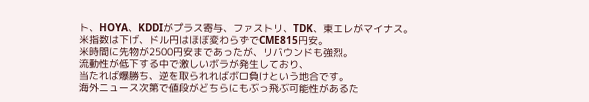ト、HOYA、KDDIがプラス寄与、ファストリ、TDK、東エレがマイナス。
米指数は下げ、ドル円はほぼ変わらずでCME815円安。
米時間に先物が2500円安まであったが、リバウンドも強烈。
流動性が低下する中で激しいボラが発生しており、
当たれば爆勝ち、逆を取られればボロ負けという地合です。
海外ニュース次第で値段がどちらにもぶっ飛ぶ可能性があるた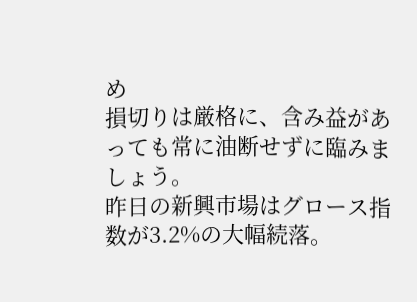め
損切りは厳格に、含み益があっても常に油断せずに臨みましょう。
昨日の新興市場はグロース指数が3.2%の大幅続落。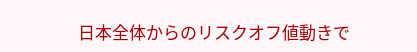日本全体からのリスクオフ値動きで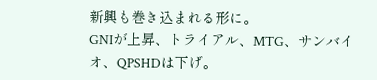新興も巻き込まれる形に。
GNIが上昇、トライアル、MTG、サンバイオ、QPSHDは下げ。